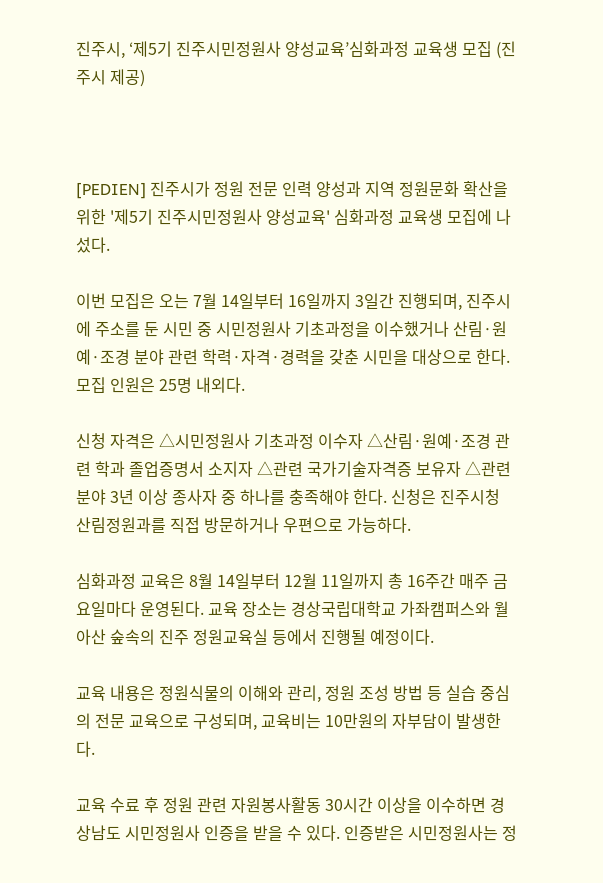진주시, ‘제5기 진주시민정원사 양성교육’심화과정 교육생 모집 (진주시 제공)



[PEDIEN] 진주시가 정원 전문 인력 양성과 지역 정원문화 확산을 위한 '제5기 진주시민정원사 양성교육' 심화과정 교육생 모집에 나섰다.

이번 모집은 오는 7월 14일부터 16일까지 3일간 진행되며, 진주시에 주소를 둔 시민 중 시민정원사 기초과정을 이수했거나 산림·원예·조경 분야 관련 학력·자격·경력을 갖춘 시민을 대상으로 한다. 모집 인원은 25명 내외다.

신청 자격은 △시민정원사 기초과정 이수자 △산림·원예·조경 관련 학과 졸업증명서 소지자 △관련 국가기술자격증 보유자 △관련 분야 3년 이상 종사자 중 하나를 충족해야 한다. 신청은 진주시청 산림정원과를 직접 방문하거나 우편으로 가능하다.

심화과정 교육은 8월 14일부터 12월 11일까지 총 16주간 매주 금요일마다 운영된다. 교육 장소는 경상국립대학교 가좌캠퍼스와 월아산 숲속의 진주 정원교육실 등에서 진행될 예정이다.

교육 내용은 정원식물의 이해와 관리, 정원 조성 방법 등 실습 중심의 전문 교육으로 구성되며, 교육비는 10만원의 자부담이 발생한다.

교육 수료 후 정원 관련 자원봉사활동 30시간 이상을 이수하면 경상남도 시민정원사 인증을 받을 수 있다. 인증받은 시민정원사는 정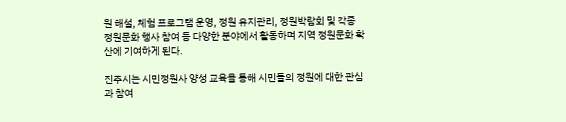원 해설, 체험 프로그램 운영, 정원 유지관리, 정원박람회 및 각종 정원문화 행사 참여 등 다양한 분야에서 활동하며 지역 정원문화 확산에 기여하게 된다.

진주시는 시민정원사 양성 교육을 통해 시민들의 정원에 대한 관심과 참여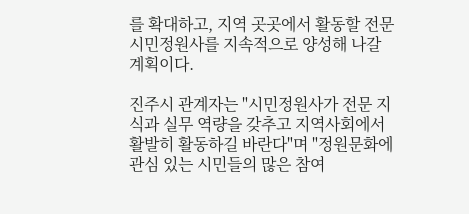를 확대하고, 지역 곳곳에서 활동할 전문 시민정원사를 지속적으로 양성해 나갈 계획이다.

진주시 관계자는 "시민정원사가 전문 지식과 실무 역량을 갖추고 지역사회에서 활발히 활동하길 바란다"며 "정원문화에 관심 있는 시민들의 많은 참여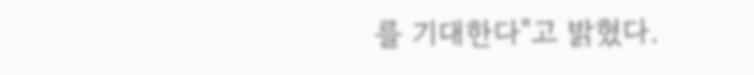를 기대한다"고 밝혔다.